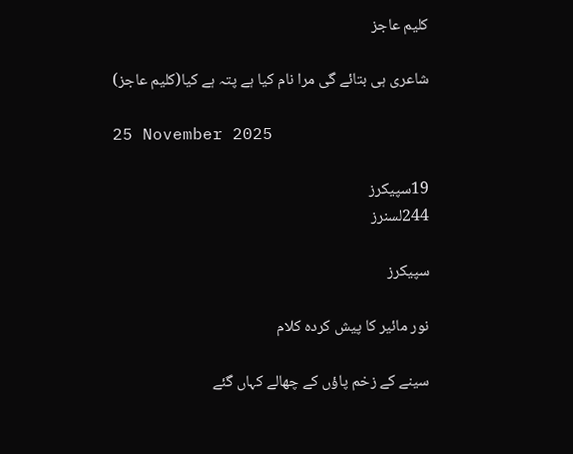کلیم عاجز

شاعری ہی بتائے گی مرا نام کیا ہے پتہ ہے کیا(کلیم عاجز)

25 November 2025

19سپیکرز
244لسنرز

سپیکرز

نور مائیر کا پیش کردہ کلام

سینے کے زخم پاؤں کے چھالے کہاں گئے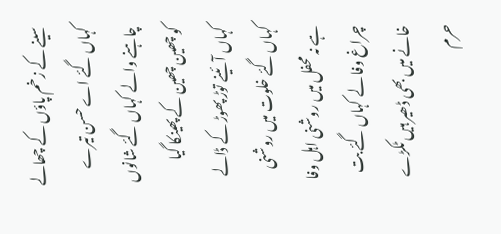سینے کے زخم پاؤں کے چھالے کہاں گئے اے حسن تیرے چاہنے والے کہاں گئے شانوں کو چھین چھین کے پھینکا گیا کہاں آئینے توڑ پھوڑ کے ڈالے کہاں گئے خلوت میں روشنی ہے نہ محفل میں روشنی اہل وفا چراغ وفا لے کہاں گئے بت خانے میں بھی ڈھیر ہیں ٹکڑے حرم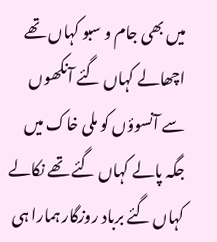میں بھی جام و سبو کہاں تھے اچھالے کہاں گئے آنکھوں سے آنسوؤں کو ملی خاک میں جگہ پالے کہاں گئے تھے نکالے کہاں گئے برباد روزگار ہمارا ہی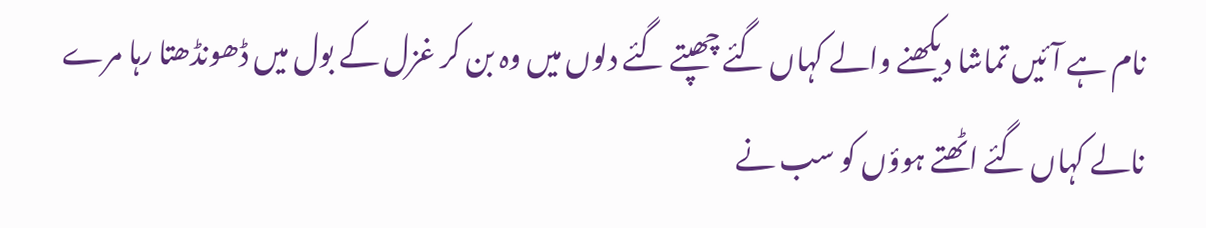نام ہے آئیں تماشا دیکھنے والے کہاں گئے چھپتے گئے دلوں میں وہ بن کر غزل کے بول میں ڈھونڈھتا رہا مرے نالے کہاں گئے اٹھتے ہوؤں کو سب نے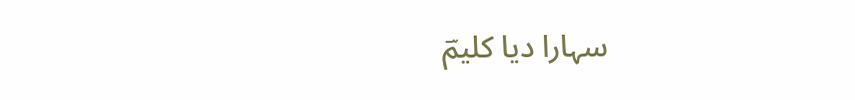سہارا دیا کلیمؔ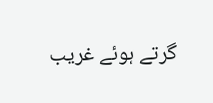گرتے ہوئے غریب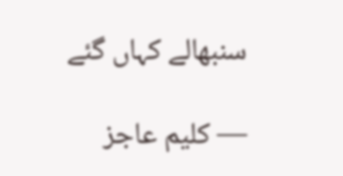سنبھالے کہاں گئے

— کلیم عاجز